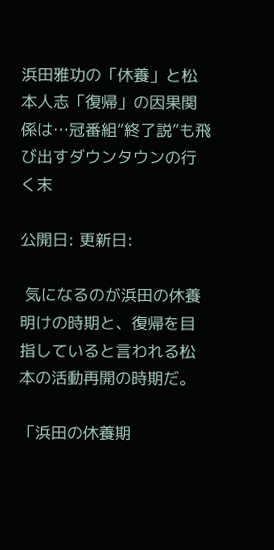浜田雅功の「休養」と松本人志「復帰」の因果関係は…冠番組“終了説”も飛び出すダウンタウンの行く末

公開日: 更新日:

 気になるのが浜田の休養明けの時期と、復帰を目指していると言われる松本の活動再開の時期だ。

「浜田の休養期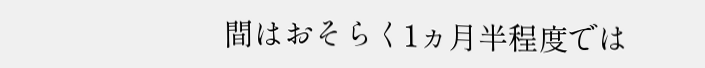間はおそらく1ヵ月半程度では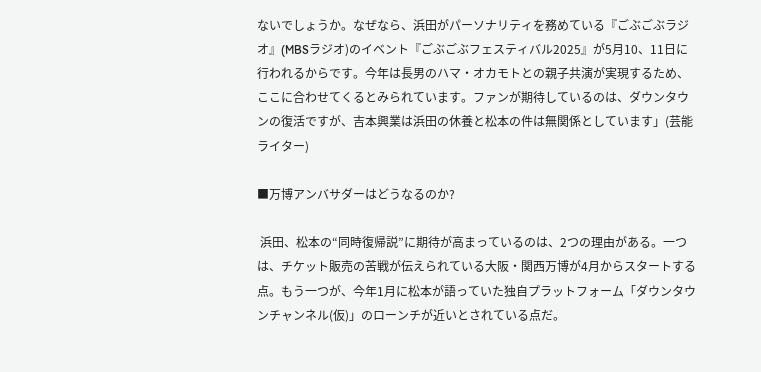ないでしょうか。なぜなら、浜田がパーソナリティを務めている『ごぶごぶラジオ』(MBSラジオ)のイベント『ごぶごぶフェスティバル2025』が5月10、11日に行われるからです。今年は長男のハマ・オカモトとの親子共演が実現するため、ここに合わせてくるとみられています。ファンが期待しているのは、ダウンタウンの復活ですが、吉本興業は浜田の休養と松本の件は無関係としています」(芸能ライター)

■万博アンバサダーはどうなるのか?

 浜田、松本の“同時復帰説”に期待が高まっているのは、2つの理由がある。一つは、チケット販売の苦戦が伝えられている大阪・関西万博が4月からスタートする点。もう一つが、今年1月に松本が語っていた独自プラットフォーム「ダウンタウンチャンネル(仮)」のローンチが近いとされている点だ。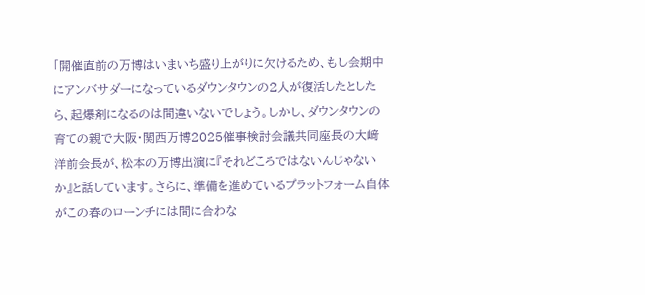「開催直前の万博はいまいち盛り上がりに欠けるため、もし会期中にアンバサダーになっているダウンタウンの2人が復活したとしたら、起爆剤になるのは間違いないでしょう。しかし、ダウンタウンの育ての親で大阪・関西万博2025催事検討会議共同座長の大﨑洋前会長が、松本の万博出演に『それどころではないんじゃないか』と話しています。さらに、準備を進めているプラットフォーム自体がこの春のローンチには間に合わな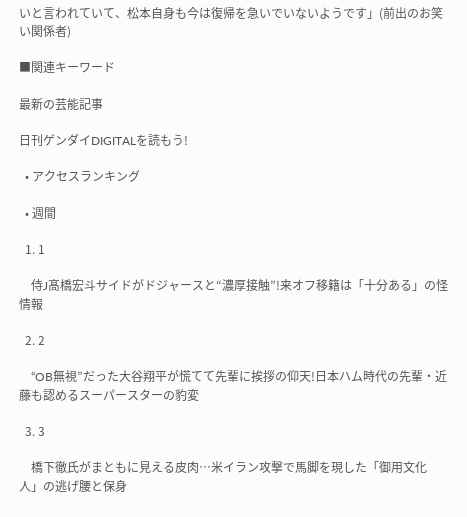いと言われていて、松本自身も今は復帰を急いでいないようです」(前出のお笑い関係者)

■関連キーワード

最新の芸能記事

日刊ゲンダイDIGITALを読もう!

  • アクセスランキング

  • 週間

  1. 1

    侍J髙橋宏斗サイドがドジャースと“濃厚接触”!来オフ移籍は「十分ある」の怪情報

  2. 2

    “OB無視”だった大谷翔平が慌てて先輩に挨拶の仰天!日本ハム時代の先輩・近藤も認めるスーパースターの豹変

  3. 3

    橋下徹氏がまともに見える皮肉…米イラン攻撃で馬脚を現した「御用文化人」の逃げ腰と保身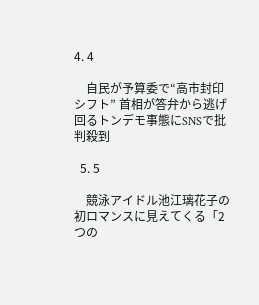4. 4

    自民が予算委で“高市封印シフト” 首相が答弁から逃げ回るトンデモ事態にSNSで批判殺到

  5. 5

    競泳アイドル池江璃花子の初ロマンスに見えてくる「2つの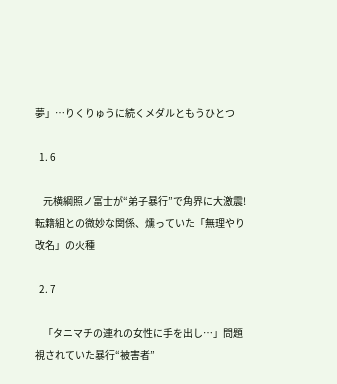夢」…りくりゅうに続くメダルともうひとつ

  1. 6

    元横綱照ノ富士が“弟子暴行”で角界に大激震! 転籍組との微妙な関係、燻っていた「無理やり改名」の火種

  2. 7

    「タニマチの連れの女性に手を出し…」問題視されていた暴行“被害者”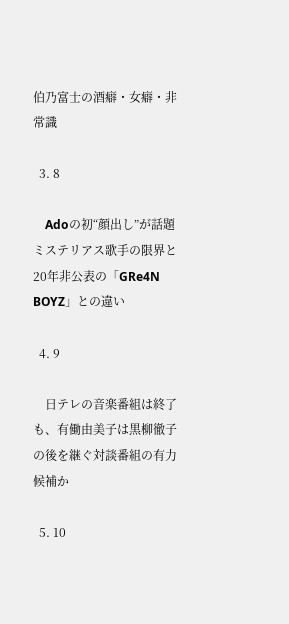伯乃富士の酒癖・女癖・非常識

  3. 8

    Adoの初“顔出し”が話題 ミステリアス歌手の限界と20年非公表の「GRe4N BOYZ」との違い

  4. 9

    日テレの音楽番組は終了も、有働由美子は黒柳徹子の後を継ぐ対談番組の有力候補か

  5. 10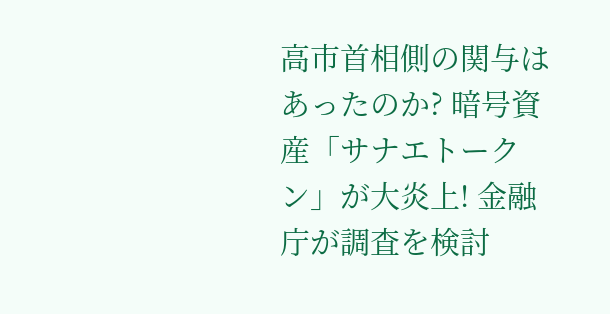高市首相側の関与はあったのか? 暗号資産「サナエトークン」が大炎上! 金融庁が調査を検討